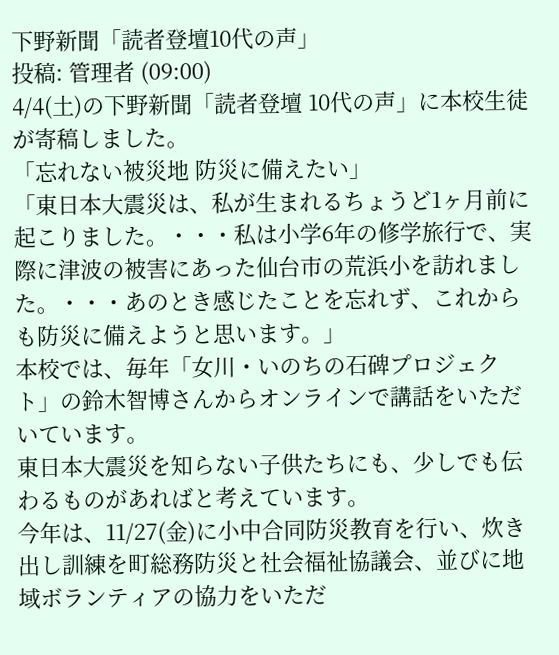下野新聞「読者登壇10代の声」
投稿: 管理者 (09:00)
4/4(土)の下野新聞「読者登壇 10代の声」に本校生徒が寄稿しました。
「忘れない被災地 防災に備えたい」
「東日本大震災は、私が生まれるちょうど1ヶ月前に起こりました。・・・私は小学6年の修学旅行で、実際に津波の被害にあった仙台市の荒浜小を訪れました。・・・あのとき感じたことを忘れず、これからも防災に備えようと思います。」
本校では、毎年「女川・いのちの石碑プロジェクト」の鈴木智博さんからオンラインで講話をいただいています。
東日本大震災を知らない子供たちにも、少しでも伝わるものがあればと考えています。
今年は、11/27(金)に小中合同防災教育を行い、炊き出し訓練を町総務防災と社会福祉協議会、並びに地域ボランティアの協力をいただ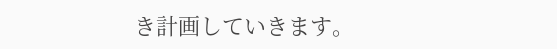き計画していきます。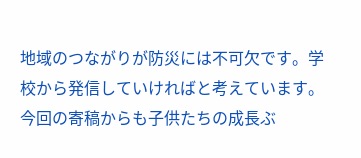地域のつながりが防災には不可欠です。学校から発信していければと考えています。
今回の寄稿からも子供たちの成長ぶ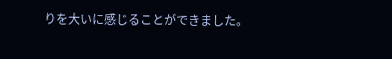りを大いに感じることができました。